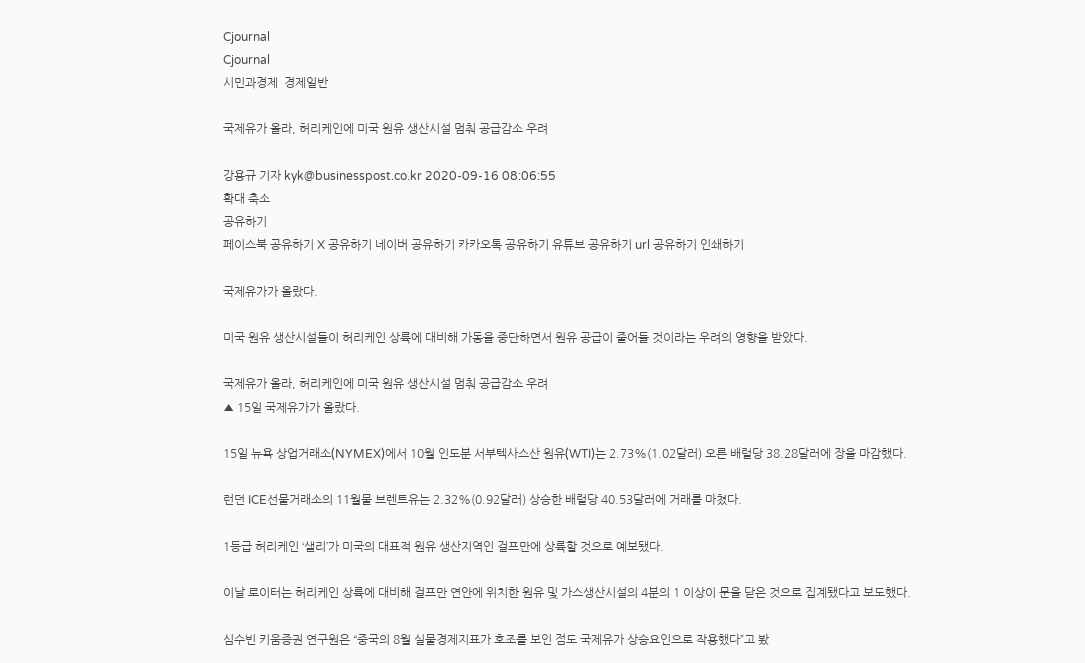Cjournal
Cjournal
시민과경제  경제일반

국제유가 올라, 허리케인에 미국 원유 생산시설 멈춰 공급감소 우려

강용규 기자 kyk@businesspost.co.kr 2020-09-16 08:06:55
확대 축소
공유하기
페이스북 공유하기 X 공유하기 네이버 공유하기 카카오톡 공유하기 유튜브 공유하기 url 공유하기 인쇄하기

국제유가가 올랐다.

미국 원유 생산시설들이 허리케인 상륙에 대비해 가동을 중단하면서 원유 공급이 줄어들 것이라는 우려의 영향을 받았다.

국제유가 올라, 허리케인에 미국 원유 생산시설 멈춰 공급감소 우려
▲ 15일 국제유가가 올랐다.

15일 뉴욕 상업거래소(NYMEX)에서 10월 인도분 서부텍사스산 원유(WTI)는 2.73%(1.02달러) 오른 배럴당 38.28달러에 장을 마감했다.

런던 ICE선물거래소의 11월물 브렌트유는 2.32%(0.92달러) 상승한 배럴당 40.53달러에 거래를 마쳤다.

1등급 허리케인 ‘샐리’가 미국의 대표적 원유 생산지역인 걸프만에 상륙할 것으로 예보됐다.

이날 로이터는 허리케인 상륙에 대비해 걸프만 연안에 위치한 원유 및 가스생산시설의 4분의 1 이상이 문을 닫은 것으로 집계됐다고 보도했다.

심수빈 키움증권 연구원은 “중국의 8월 실물경제지표가 호조를 보인 점도 국제유가 상승요인으로 작용했다”고 봤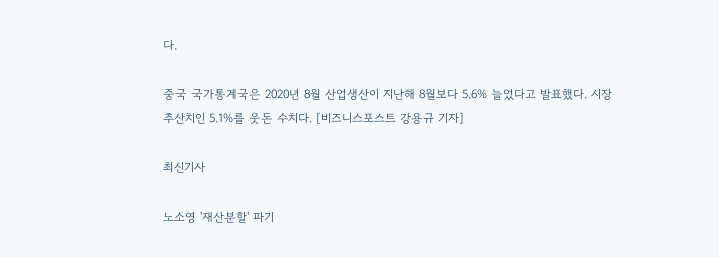다.

중국 국가통계국은 2020년 8월 산업생산이 지난해 8월보다 5.6% 늘었다고 발표했다. 시장 추산치인 5.1%를 웃돈 수치다. [비즈니스포스트 강용규 기자]

최신기사

노소영 '재산분할' 파기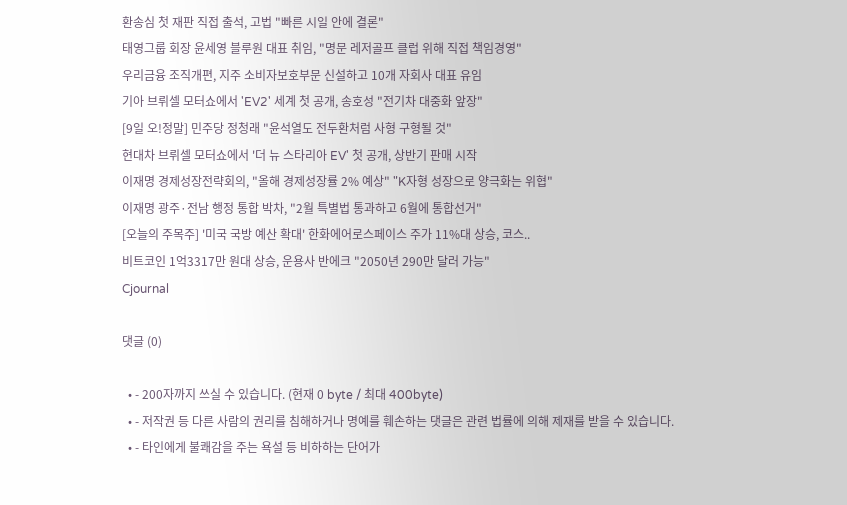환송심 첫 재판 직접 출석, 고법 "빠른 시일 안에 결론"
태영그룹 회장 윤세영 블루원 대표 취임, "명문 레저골프 클럽 위해 직접 책임경영"
우리금융 조직개편, 지주 소비자보호부문 신설하고 10개 자회사 대표 유임
기아 브뤼셀 모터쇼에서 'EV2' 세계 첫 공개, 송호성 "전기차 대중화 앞장"
[9일 오!정말] 민주당 정청래 "윤석열도 전두환처럼 사형 구형될 것"
현대차 브뤼셀 모터쇼에서 '더 뉴 스타리아 EV' 첫 공개, 상반기 판매 시작
이재명 경제성장전략회의, "올해 경제성장률 2% 예상" "K자형 성장으로 양극화는 위협"
이재명 광주·전남 행정 통합 박차, "2월 특별법 통과하고 6월에 통합선거"
[오늘의 주목주] '미국 국방 예산 확대' 한화에어로스페이스 주가 11%대 상승, 코스..
비트코인 1억3317만 원대 상승, 운용사 반에크 "2050년 290만 달러 가능"
Cjournal

댓글 (0)

  • - 200자까지 쓰실 수 있습니다. (현재 0 byte / 최대 400byte)
  • - 저작권 등 다른 사람의 권리를 침해하거나 명예를 훼손하는 댓글은 관련 법률에 의해 제재를 받을 수 있습니다.
  • - 타인에게 불쾌감을 주는 욕설 등 비하하는 단어가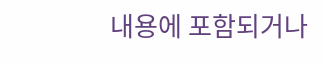내용에 포함되거나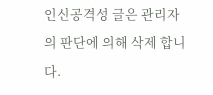인신공격성 글은 관리자의 판단에 의해 삭제 합니다.